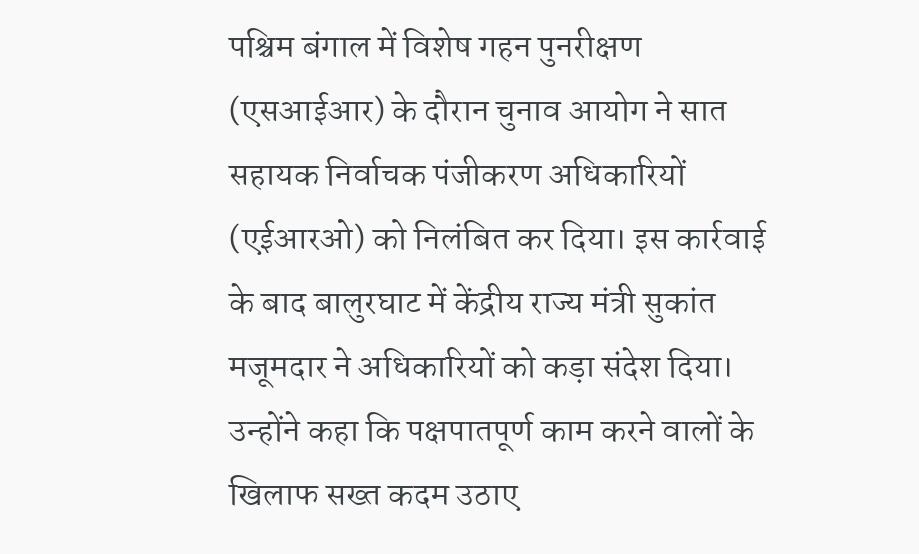पश्चिम बंगाल में विशेष गहन पुनरीक्षण (एसआईआर) के दौरान चुनाव आयोग ने सात सहायक निर्वाचक पंजीकरण अधिकारियों (एईआरओ) को निलंबित कर दिया। इस कार्रवाई के बाद बालुरघाट में केंद्रीय राज्य मंत्री सुकांत मजूमदार ने अधिकारियों को कड़ा संदेश दिया। उन्होंने कहा कि पक्षपातपूर्ण काम करने वालों के खिलाफ सख्त कदम उठाए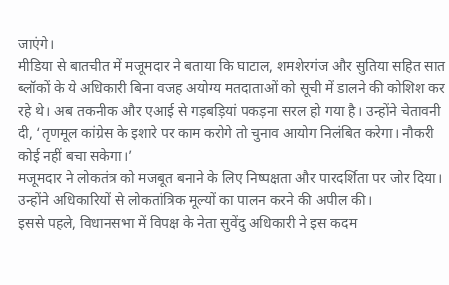जाएंगे।
मीडिया से बातचीत में मजूमदार ने बताया कि घाटाल, शमशेरगंज और सुतिया सहित सात ब्लॉकों के ये अधिकारी बिना वजह अयोग्य मतदाताओं को सूची में डालने की कोशिश कर रहे थे। अब तकनीक और एआई से गड़बड़ियां पकड़ना सरल हो गया है। उन्होंने चेतावनी दी, ‘तृणमूल कांग्रेस के इशारे पर काम करोगे तो चुनाव आयोग निलंबित करेगा। नौकरी कोई नहीं बचा सकेगा।’
मजूमदार ने लोकतंत्र को मजबूत बनाने के लिए निष्पक्षता और पारदर्शिता पर जोर दिया। उन्होंने अधिकारियों से लोकतांत्रिक मूल्यों का पालन करने की अपील की।
इससे पहले, विधानसभा में विपक्ष के नेता सुवेंदु अधिकारी ने इस कदम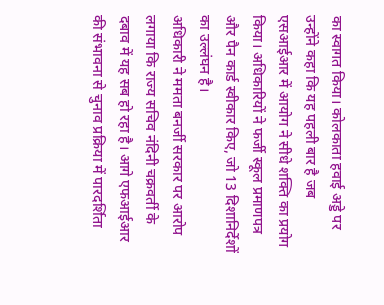का स्वागत किया। कोलकाता हवाई अड्डे पर उन्होंने कहा कि यह पहली बार है जब एसआईआर में आयोग ने सीधे शक्ति का प्रयोग किया। अधिकारियों ने फर्जी स्कूल प्रमाणपत्र और पैन कार्ड स्वीकार किए, जो 13 दिशानिर्देशों का उल्लंघन है।
अधिकारी ने ममता बनर्जी सरकार पर आरोप लगाया कि राज्य सचिव नंदिनी चक्रवर्ती के दबाव में यह सब हो रहा है। आगे एफआईआर की संभावना से चुनाव प्रक्रिया में पारदर्शिता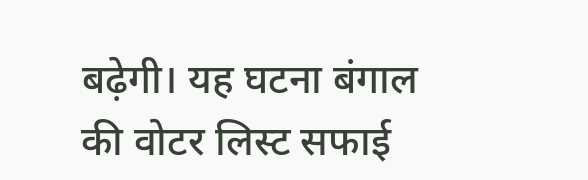बढ़ेगी। यह घटना बंगाल की वोटर लिस्ट सफाई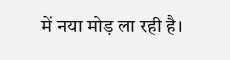में नया मोड़ ला रही है।